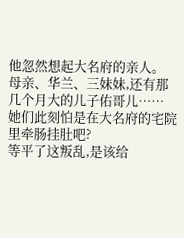他忽然想起大名府的亲人。
母亲、华兰、三妹妹,还有那几个月大的儿子佑哥儿……
她们此刻怕是在大名府的宅院里牵肠挂肚吧?
等平了这叛乱,是该给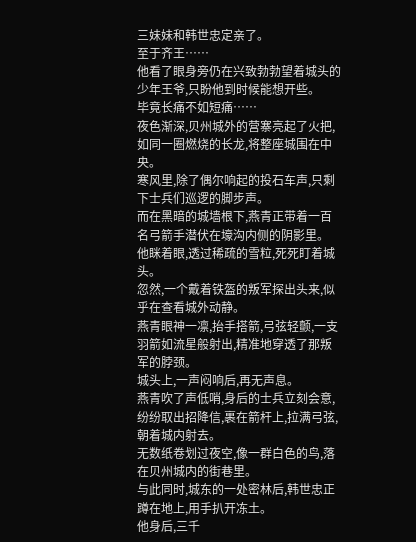三妹妹和韩世忠定亲了。
至于齐王……
他看了眼身旁仍在兴致勃勃望着城头的少年王爷,只盼他到时候能想开些。
毕竟长痛不如短痛……
夜色渐深,贝州城外的营寨亮起了火把,如同一圈燃烧的长龙,将整座城围在中央。
寒风里,除了偶尔响起的投石车声,只剩下士兵们巡逻的脚步声。
而在黑暗的城墙根下,燕青正带着一百名弓箭手潜伏在壕沟内侧的阴影里。
他眯着眼,透过稀疏的雪粒,死死盯着城头。
忽然,一个戴着铁盔的叛军探出头来,似乎在查看城外动静。
燕青眼神一凛,抬手搭箭,弓弦轻颤,一支羽箭如流星般射出,精准地穿透了那叛军的脖颈。
城头上,一声闷响后,再无声息。
燕青吹了声低哨,身后的士兵立刻会意,纷纷取出招降信,裹在箭杆上,拉满弓弦,朝着城内射去。
无数纸卷划过夜空,像一群白色的鸟,落在贝州城内的街巷里。
与此同时,城东的一处密林后,韩世忠正蹲在地上,用手扒开冻土。
他身后,三千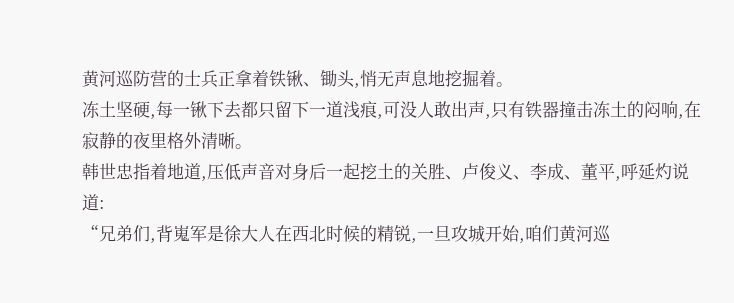黄河巡防营的士兵正拿着铁锹、锄头,悄无声息地挖掘着。
冻土坚硬,每一锹下去都只留下一道浅痕,可没人敢出声,只有铁器撞击冻土的闷响,在寂静的夜里格外清晰。
韩世忠指着地道,压低声音对身后一起挖土的关胜、卢俊义、李成、董平,呼延灼说道:
“兄弟们,背嵬军是徐大人在西北时候的精锐,一旦攻城开始,咱们黄河巡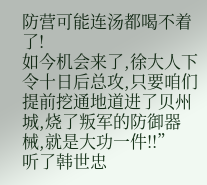防营可能连汤都喝不着了!
如今机会来了,徐大人下令十日后总攻,只要咱们提前挖通地道进了贝州城,烧了叛军的防御器械,就是大功一件!!”
听了韩世忠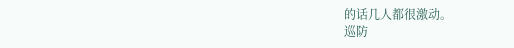的话几人都很激动。
巡防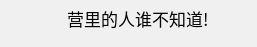营里的人谁不知道!